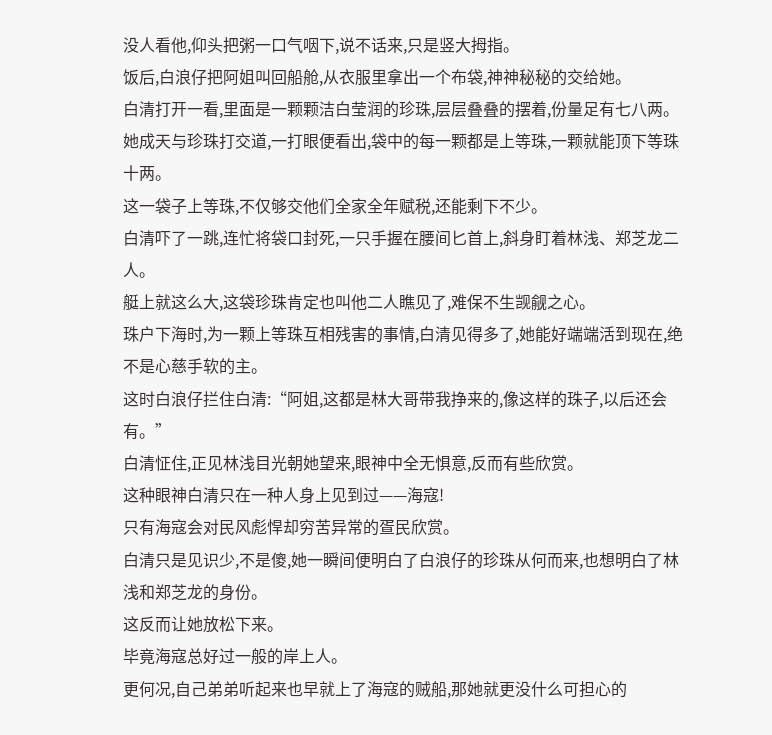没人看他,仰头把粥一口气咽下,说不话来,只是竖大拇指。
饭后,白浪仔把阿姐叫回船舱,从衣服里拿出一个布袋,神神秘秘的交给她。
白清打开一看,里面是一颗颗洁白莹润的珍珠,层层叠叠的摆着,份量足有七八两。
她成天与珍珠打交道,一打眼便看出,袋中的每一颗都是上等珠,一颗就能顶下等珠十两。
这一袋子上等珠,不仅够交他们全家全年赋税,还能剩下不少。
白清吓了一跳,连忙将袋口封死,一只手握在腰间匕首上,斜身盯着林浅、郑芝龙二人。
艇上就这么大,这袋珍珠肯定也叫他二人瞧见了,难保不生觊觎之心。
珠户下海时,为一颗上等珠互相残害的事情,白清见得多了,她能好端端活到现在,绝不是心慈手软的主。
这时白浪仔拦住白清:“阿姐,这都是林大哥带我挣来的,像这样的珠子,以后还会有。”
白清怔住,正见林浅目光朝她望来,眼神中全无惧意,反而有些欣赏。
这种眼神白清只在一种人身上见到过——海寇!
只有海寇会对民风彪悍却穷苦异常的疍民欣赏。
白清只是见识少,不是傻,她一瞬间便明白了白浪仔的珍珠从何而来,也想明白了林浅和郑芝龙的身份。
这反而让她放松下来。
毕竟海寇总好过一般的岸上人。
更何况,自己弟弟听起来也早就上了海寇的贼船,那她就更没什么可担心的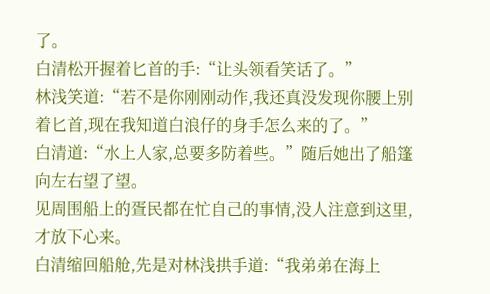了。
白清松开握着匕首的手:“让头领看笑话了。”
林浅笑道:“若不是你刚刚动作,我还真没发现你腰上别着匕首,现在我知道白浪仔的身手怎么来的了。”
白清道:“水上人家,总要多防着些。”随后她出了船篷向左右望了望。
见周围船上的疍民都在忙自己的事情,没人注意到这里,才放下心来。
白清缩回船舱,先是对林浅拱手道:“我弟弟在海上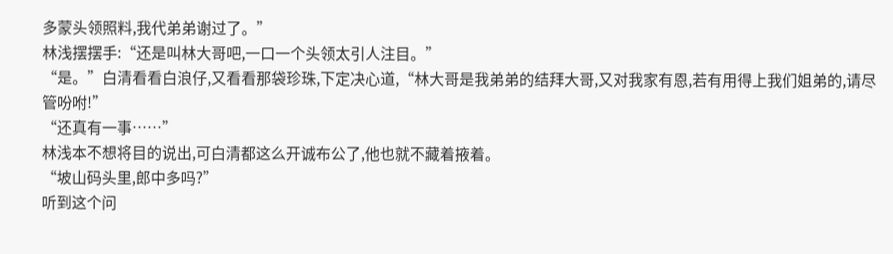多蒙头领照料,我代弟弟谢过了。”
林浅摆摆手:“还是叫林大哥吧,一口一个头领太引人注目。”
“是。”白清看看白浪仔,又看看那袋珍珠,下定决心道,“林大哥是我弟弟的结拜大哥,又对我家有恩,若有用得上我们姐弟的,请尽管吩咐!”
“还真有一事……”
林浅本不想将目的说出,可白清都这么开诚布公了,他也就不藏着掖着。
“坡山码头里,郎中多吗?”
听到这个问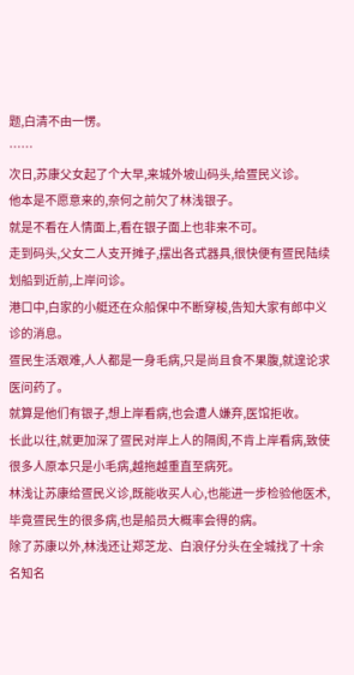题,白清不由一愣。
……
次日,苏康父女起了个大早,来城外坡山码头,给疍民义诊。
他本是不愿意来的,奈何之前欠了林浅银子。
就是不看在人情面上,看在银子面上也非来不可。
走到码头,父女二人支开摊子,摆出各式器具,很快便有疍民陆续划船到近前,上岸问诊。
港口中,白家的小艇还在众船保中不断穿梭,告知大家有郎中义诊的消息。
疍民生活艰难,人人都是一身毛病,只是尚且食不果腹,就遑论求医问药了。
就算是他们有银子,想上岸看病,也会遭人嫌弃,医馆拒收。
长此以往,就更加深了疍民对岸上人的隔阂,不肯上岸看病,致使很多人原本只是小毛病,越拖越重直至病死。
林浅让苏康给疍民义诊,既能收买人心,也能进一步检验他医术,毕竟疍民生的很多病,也是船员大概率会得的病。
除了苏康以外,林浅还让郑芝龙、白浪仔分头在全城找了十余名知名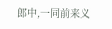郎中,一同前来义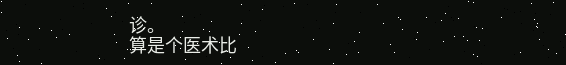诊。
算是个医术比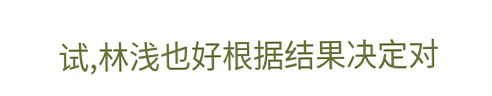试,林浅也好根据结果决定对